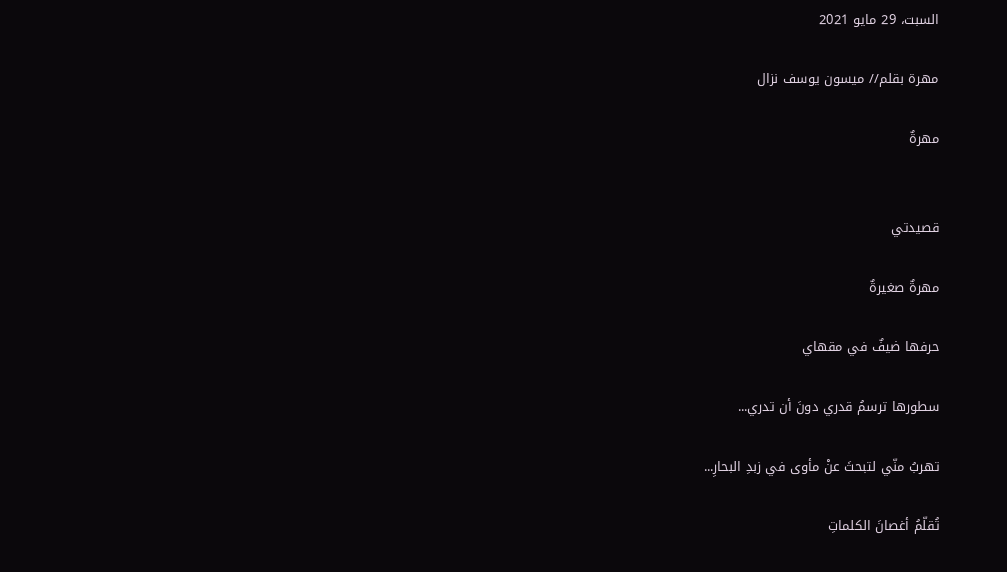السبت، 29 مايو 2021

مهرة بقلم// ميسون يوسف نزال

مهرةٌ


قصيدتي

مهرةٌ صغيرةٌ

حرفها ضيفٌ في مقهاي

سطورها ترسمُ قدري دونَ أن تدري...

تهربُ منّي لتبحثَ عنْ مأوى في زبدِ البحارِ...

تُقلّمُ أغصانَ الكلماتِ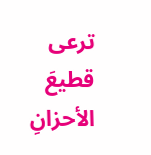ترعى قطيعَ الأحزانِ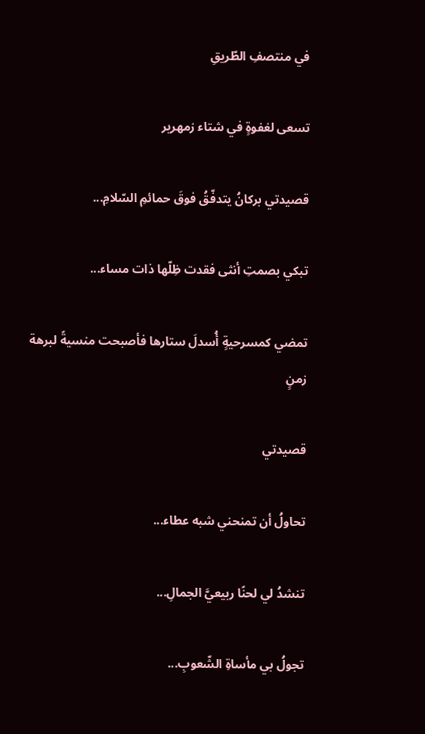في منتصفِ الطّريقِ

تسعى لغفوةٍ في شتاء زمهرير

قصيدتي بركانُ يتدفّقُ فوقَ حمائمِ السّلامِ...

تبكي بصمتِ أنثى فقدت ظِلّها ذات مساء...

تمضي كمسرحيةٍ أُسدلَ ستارها فأصبحت منسيةً لبرهة زمنٍ

قصيدتي

تحاولُ أن تمنحني شبه عطاء...

تنشدُ لي لحنًا ربيعيَّ الجمالِ...

تجولُ بي مأساةِ الشّعوبِ...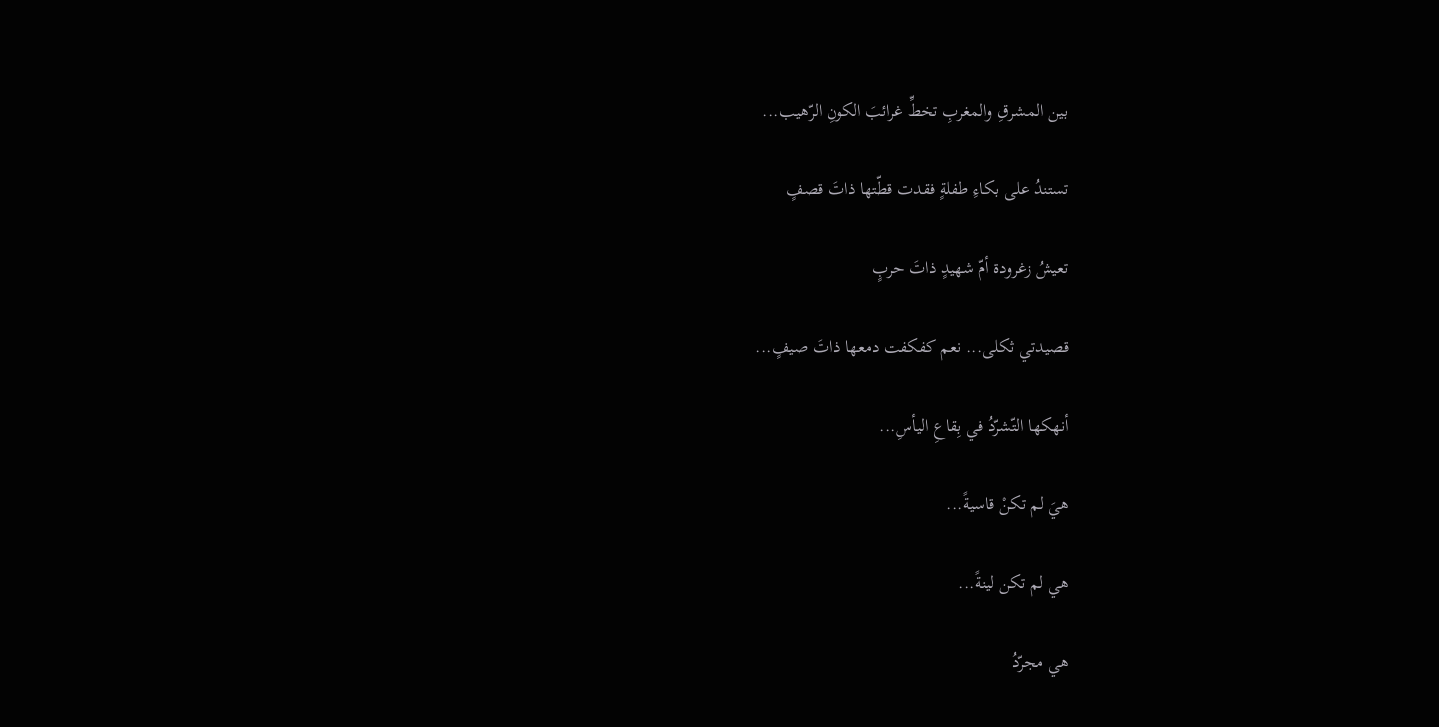بين المشرقِ والمغربِ تخطِّ غرائبَ الكونِ الرّهيب...

تستندُ على بكاءِ طفلةٍ فقدت قطّتها ذاتَ قصفٍ

تعيشُ زغرودة أمّ شهيدٍ ذاتَ حربٍ

قصيدتي ثكلى... نعم كفكفت دمعها ذاتَ صيفٍ...

أنهكها التّشرّدُ في بِقاعِ اليأسِ...

هيَ لم تكنْ قاسيةً...

هي لم تكن لينةً...

هي مجرّدُ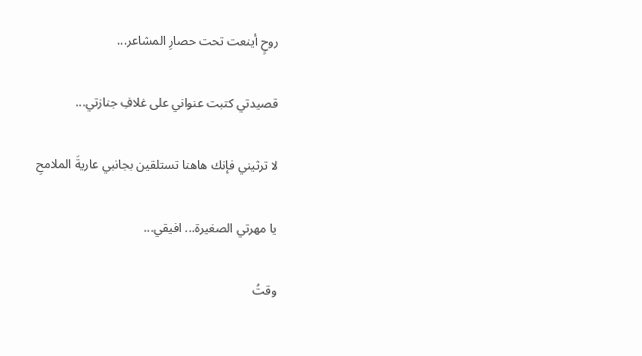روحٍ أينعت تحت حصارِ المشاعر...

قصيدتي كتبت عنواني على غلافِ جنازتي...

لا ترثيني فإنك هاهنا تستلقين بجانبي عاريةَ الملامحِ

يا مهرتي الصغيرة... افيقي...

وقتُ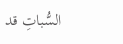السُّباتِ قد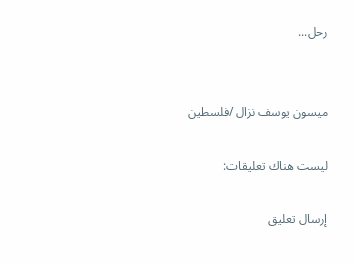رحل...


ميسون يوسف نزال /فلسطين

ليست هناك تعليقات:

إرسال تعليق